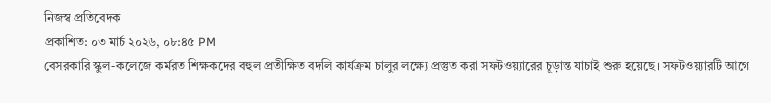নিজস্ব প্রতিবেদক
প্রকাশিত: ০৩ মার্চ ২০২৬, ০৮:৪৫ PM
বেসরকারি স্কুল-কলেজে কর্মরত শিক্ষকদের বহুল প্রতীক্ষিত বদলি কার্যক্রম চালুর লক্ষ্যে প্রস্তুত করা সফটওয়্যারের চূড়ান্ত যাচাই শুরু হয়েছে। সফটওয়্যারটি আগে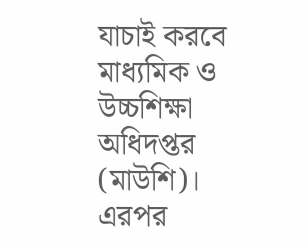যাচাই করবে মাধ্যমিক ও উচ্চশিক্ষা অধিদপ্তর (মাউশি)। এরপর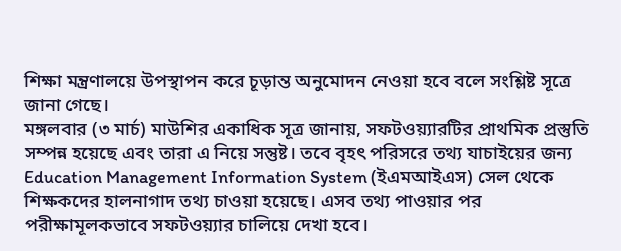শিক্ষা মন্ত্রণালয়ে উপস্থাপন করে চূড়ান্ত অনুমোদন নেওয়া হবে বলে সংশ্লিষ্ট সূত্রে জানা গেছে।
মঙ্গলবার (৩ মার্চ) মাউশির একাধিক সূত্র জানায়, সফটওয়্যারটির প্রাথমিক প্রস্তুতি সম্পন্ন হয়েছে এবং তারা এ নিয়ে সন্তুষ্ট। তবে বৃহৎ পরিসরে তথ্য যাচাইয়ের জন্য Education Management Information System (ইএমআইএস) সেল থেকে শিক্ষকদের হালনাগাদ তথ্য চাওয়া হয়েছে। এসব তথ্য পাওয়ার পর পরীক্ষামূলকভাবে সফটওয়্যার চালিয়ে দেখা হবে।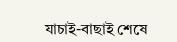যাচাই-বাছাই শেষে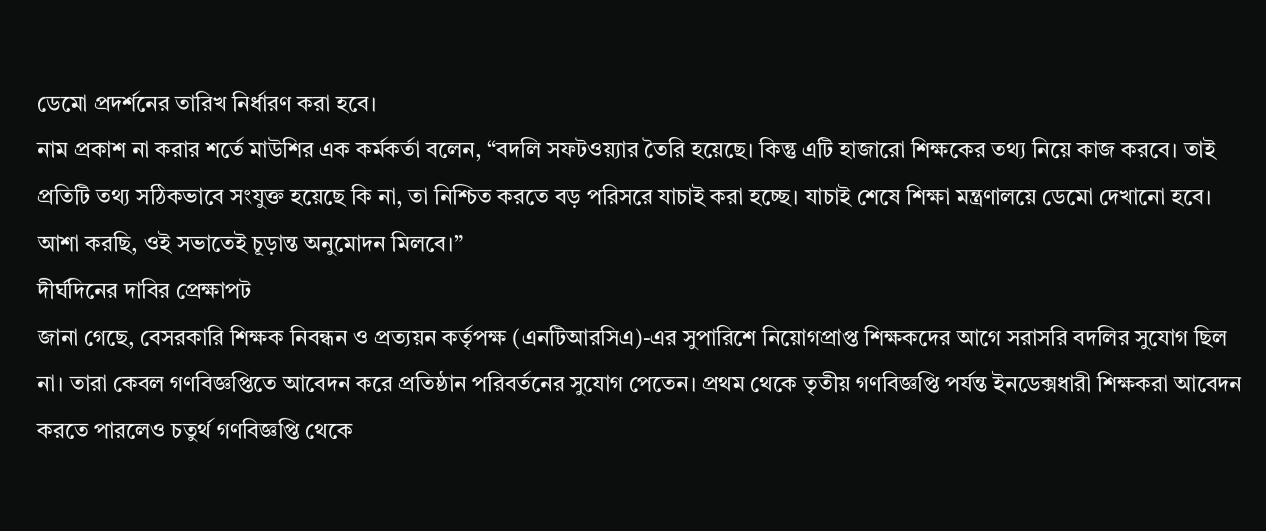ডেমো প্রদর্শনের তারিখ নির্ধারণ করা হবে।
নাম প্রকাশ না করার শর্তে মাউশির এক কর্মকর্তা বলেন, “বদলি সফটওয়্যার তৈরি হয়েছে। কিন্তু এটি হাজারো শিক্ষকের তথ্য নিয়ে কাজ করবে। তাই প্রতিটি তথ্য সঠিকভাবে সংযুক্ত হয়েছে কি না, তা নিশ্চিত করতে বড় পরিসরে যাচাই করা হচ্ছে। যাচাই শেষে শিক্ষা মন্ত্রণালয়ে ডেমো দেখানো হবে। আশা করছি, ওই সভাতেই চূড়ান্ত অনুমোদন মিলবে।”
দীর্ঘদিনের দাবির প্রেক্ষাপট
জানা গেছে, বেসরকারি শিক্ষক নিবন্ধন ও প্রত্যয়ন কর্তৃপক্ষ (এনটিআরসিএ)-এর সুপারিশে নিয়োগপ্রাপ্ত শিক্ষকদের আগে সরাসরি বদলির সুযোগ ছিল না। তারা কেবল গণবিজ্ঞপ্তিতে আবেদন করে প্রতিষ্ঠান পরিবর্তনের সুযোগ পেতেন। প্রথম থেকে তৃতীয় গণবিজ্ঞপ্তি পর্যন্ত ইনডেক্সধারী শিক্ষকরা আবেদন করতে পারলেও চতুর্থ গণবিজ্ঞপ্তি থেকে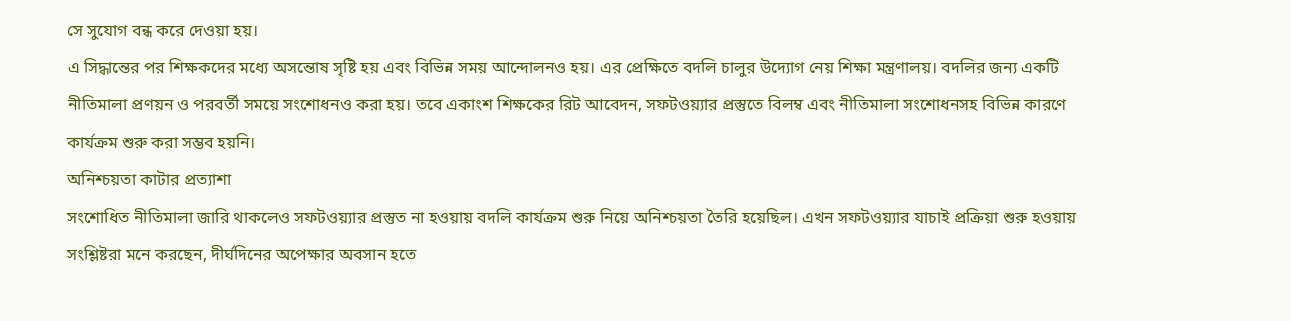সে সুযোগ বন্ধ করে দেওয়া হয়।
এ সিদ্ধান্তের পর শিক্ষকদের মধ্যে অসন্তোষ সৃষ্টি হয় এবং বিভিন্ন সময় আন্দোলনও হয়। এর প্রেক্ষিতে বদলি চালুর উদ্যোগ নেয় শিক্ষা মন্ত্রণালয়। বদলির জন্য একটি নীতিমালা প্রণয়ন ও পরবর্তী সময়ে সংশোধনও করা হয়। তবে একাংশ শিক্ষকের রিট আবেদন, সফটওয়্যার প্রস্তুতে বিলম্ব এবং নীতিমালা সংশোধনসহ বিভিন্ন কারণে কার্যক্রম শুরু করা সম্ভব হয়নি।
অনিশ্চয়তা কাটার প্রত্যাশা
সংশোধিত নীতিমালা জারি থাকলেও সফটওয়্যার প্রস্তুত না হওয়ায় বদলি কার্যক্রম শুরু নিয়ে অনিশ্চয়তা তৈরি হয়েছিল। এখন সফটওয়্যার যাচাই প্রক্রিয়া শুরু হওয়ায় সংশ্লিষ্টরা মনে করছেন, দীর্ঘদিনের অপেক্ষার অবসান হতে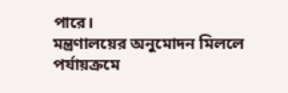পারে।
মন্ত্রণালয়ের অনুমোদন মিললে পর্যায়ক্রমে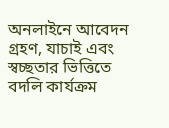অনলাইনে আবেদন গ্রহণ, যাচাই এবং স্বচ্ছতার ভিত্তিতে বদলি কার্যক্রম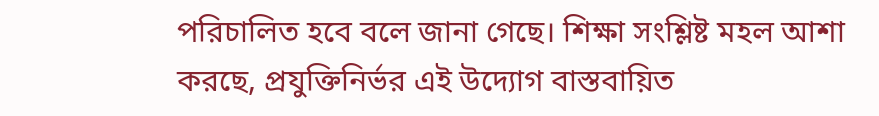পরিচালিত হবে বলে জানা গেছে। শিক্ষা সংশ্লিষ্ট মহল আশা করছে, প্রযুক্তিনির্ভর এই উদ্যোগ বাস্তবায়িত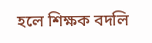হলে শিক্ষক বদলি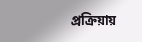প্রক্রিয়ায়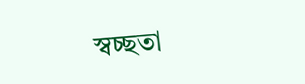স্বচ্ছতা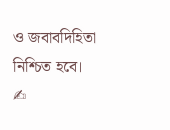ও জবাবদিহিতা নিশ্চিত হবে।
✍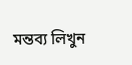মন্তব্য লিখুন